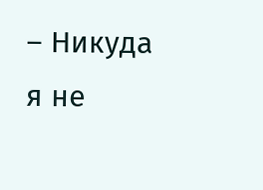– Никуда я не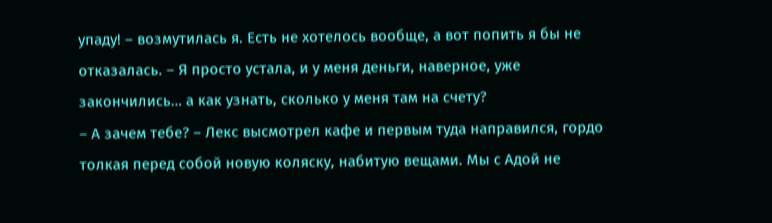упаду! – возмутилась я. Есть не хотелось вообще, а вот попить я бы не отказалась. – Я просто устала, и у меня деньги, наверное, уже закончились… а как узнать, сколько у меня там на счету?
– А зачем тебе? – Лекс высмотрел кафе и первым туда направился, гордо толкая перед собой новую коляску, набитую вещами. Мы с Адой не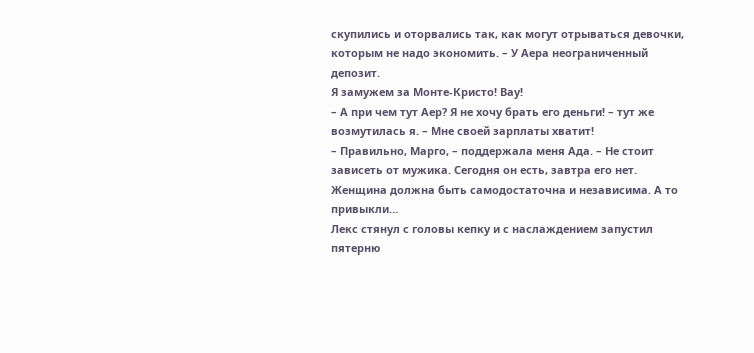скупились и оторвались так, как могут отрываться девочки, которым не надо экономить. – У Аера неограниченный депозит.
Я замужем за Монте-Кристо! Вау!
– А при чем тут Аер? Я не хочу брать его деньги! – тут же возмутилась я. – Мне своей зарплаты хватит!
– Правильно, Марго, – поддержала меня Ада. – Не стоит зависеть от мужика. Сегодня он есть, завтра его нет. Женщина должна быть самодостаточна и независима. А то привыкли…
Лекс стянул с головы кепку и с наслаждением запустил пятерню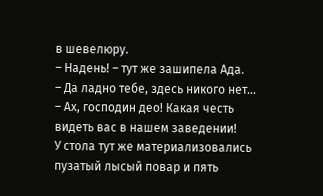в шевелюру.
– Надень! – тут же зашипела Ада.
– Да ладно тебе, здесь никого нет…
– Ах, господин део! Какая честь видеть вас в нашем заведении!
У стола тут же материализовались пузатый лысый повар и пять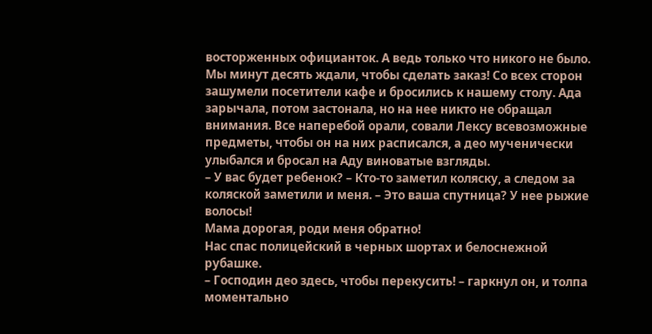восторженных официанток. А ведь только что никого не было. Мы минут десять ждали, чтобы сделать заказ! Со всех сторон зашумели посетители кафе и бросились к нашему столу. Ада зарычала, потом застонала, но на нее никто не обращал внимания. Все наперебой орали, совали Лексу всевозможные предметы, чтобы он на них расписался, а део мученически улыбался и бросал на Аду виноватые взгляды.
– У вас будет ребенок? – Кто-то заметил коляску, а следом за коляской заметили и меня. – Это ваша спутница? У нее рыжие волосы!
Мама дорогая, роди меня обратно!
Нас спас полицейский в черных шортах и белоснежной рубашке.
– Господин део здесь, чтобы перекусить! – гаркнул он, и толпа моментально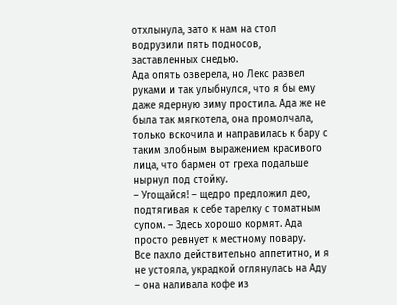отхлынула, зато к нам на стол водрузили пять подносов, заставленных снедью.
Ада опять озверела, но Лекс развел руками и так улыбнулся, что я бы ему даже ядерную зиму простила. Ада же не была так мягкотела, она промолчала, только вскочила и направилась к бару с таким злобным выражением красивого лица, что бармен от греха подальше нырнул под стойку.
– Угощайся! – щедро предложил део, подтягивая к себе тарелку с томатным супом. – Здесь хорошо кормят. Ада просто ревнует к местному повару.
Все пахло действительно аппетитно, и я не устояла, украдкой оглянулась на Аду – она наливала кофе из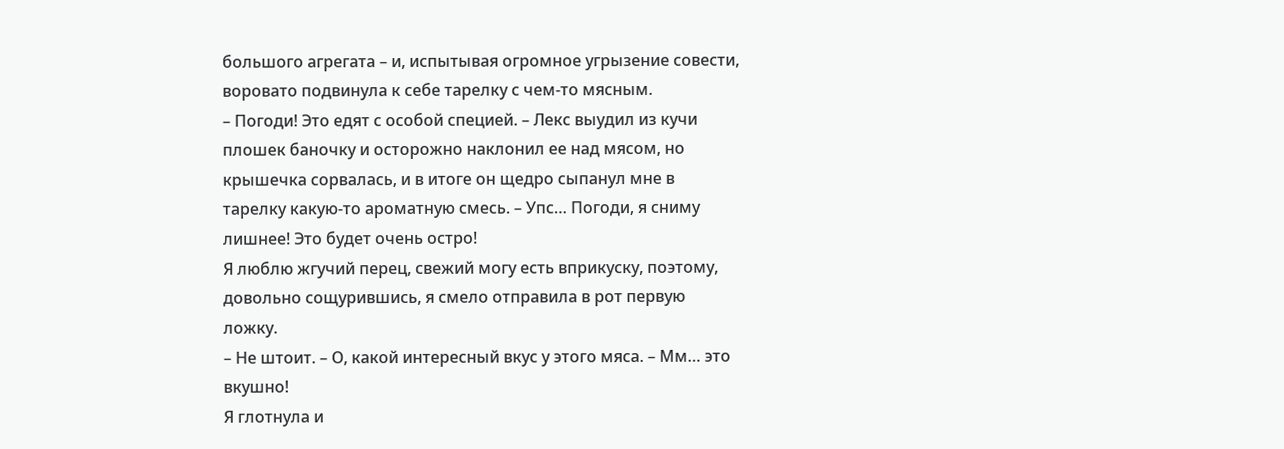большого агрегата – и, испытывая огромное угрызение совести, воровато подвинула к себе тарелку с чем-то мясным.
– Погоди! Это едят с особой специей. – Лекс выудил из кучи плошек баночку и осторожно наклонил ее над мясом, но крышечка сорвалась, и в итоге он щедро сыпанул мне в тарелку какую-то ароматную смесь. – Упс… Погоди, я сниму лишнее! Это будет очень остро!
Я люблю жгучий перец, свежий могу есть вприкуску, поэтому, довольно сощурившись, я смело отправила в рот первую ложку.
– Не штоит. – О, какой интересный вкус у этого мяса. – Мм… это вкушно!
Я глотнула и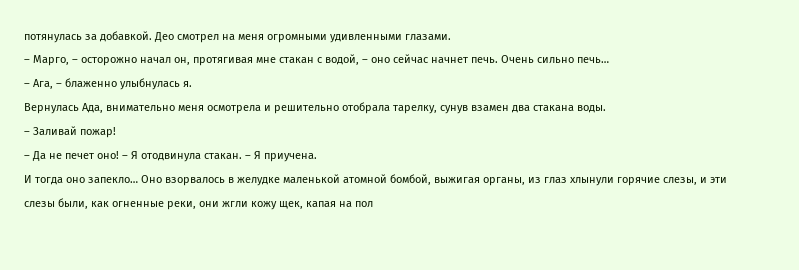потянулась за добавкой. Део смотрел на меня огромными удивленными глазами.
– Марго, – осторожно начал он, протягивая мне стакан с водой, – оно сейчас начнет печь. Очень сильно печь…
– Ага, – блаженно улыбнулась я.
Вернулась Ада, внимательно меня осмотрела и решительно отобрала тарелку, сунув взамен два стакана воды.
– Заливай пожар!
– Да не печет оно! – Я отодвинула стакан. – Я приучена.
И тогда оно запекло… Оно взорвалось в желудке маленькой атомной бомбой, выжигая органы, из глаз хлынули горячие слезы, и эти слезы были, как огненные реки, они жгли кожу щек, капая на пол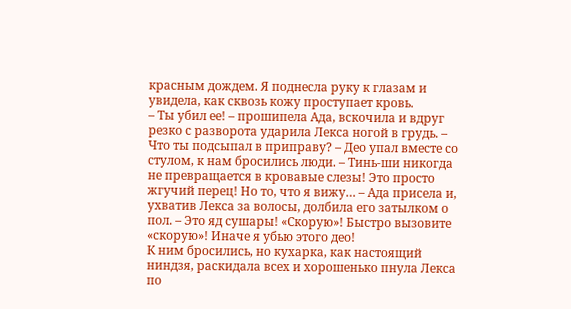красным дождем. Я поднесла руку к глазам и увидела, как сквозь кожу проступает кровь.
– Ты убил ее! – прошипела Ада, вскочила и вдруг резко с разворота ударила Лекса ногой в грудь. – Что ты подсыпал в приправу? – Део упал вместе со стулом, к нам бросились люди. – Тинь-ши никогда не превращается в кровавые слезы! Это просто жгучий перец! Но то, что я вижу… – Ада присела и, ухватив Лекса за волосы, долбила его затылком о пол. – Это яд сушары! «Скорую»! Быстро вызовите «скорую»! Иначе я убью этого део!
К ним бросились, но кухарка, как настоящий ниндзя, раскидала всех и хорошенько пнула Лекса по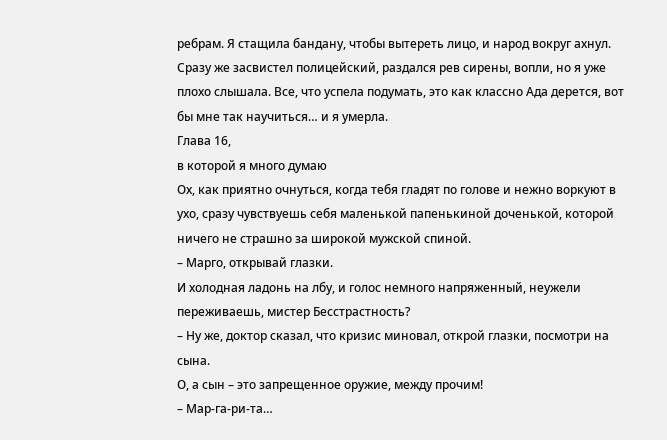ребрам. Я стащила бандану, чтобы вытереть лицо, и народ вокруг ахнул. Сразу же засвистел полицейский, раздался рев сирены, вопли, но я уже плохо слышала. Все, что успела подумать, это как классно Ада дерется, вот бы мне так научиться… и я умерла.
Глава 16,
в которой я много думаю
Ох, как приятно очнуться, когда тебя гладят по голове и нежно воркуют в ухо, сразу чувствуешь себя маленькой папенькиной доченькой, которой ничего не страшно за широкой мужской спиной.
– Марго, открывай глазки.
И холодная ладонь на лбу, и голос немного напряженный, неужели переживаешь, мистер Бесстрастность?
– Ну же, доктор сказал, что кризис миновал, открой глазки, посмотри на сына.
О, а сын – это запрещенное оружие, между прочим!
– Мар-га-ри-та…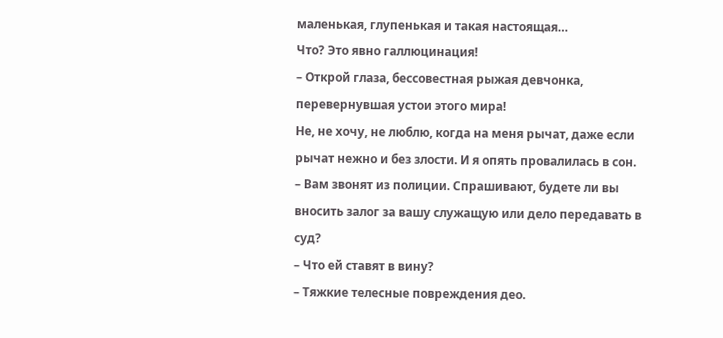маленькая, глупенькая и такая настоящая…
Что? Это явно галлюцинация!
– Открой глаза, бессовестная рыжая девчонка, перевернувшая устои этого мира!
Не, не хочу, не люблю, когда на меня рычат, даже если рычат нежно и без злости. И я опять провалилась в сон.
– Вам звонят из полиции. Спрашивают, будете ли вы вносить залог за вашу служащую или дело передавать в суд?
– Что ей ставят в вину?
– Тяжкие телесные повреждения део.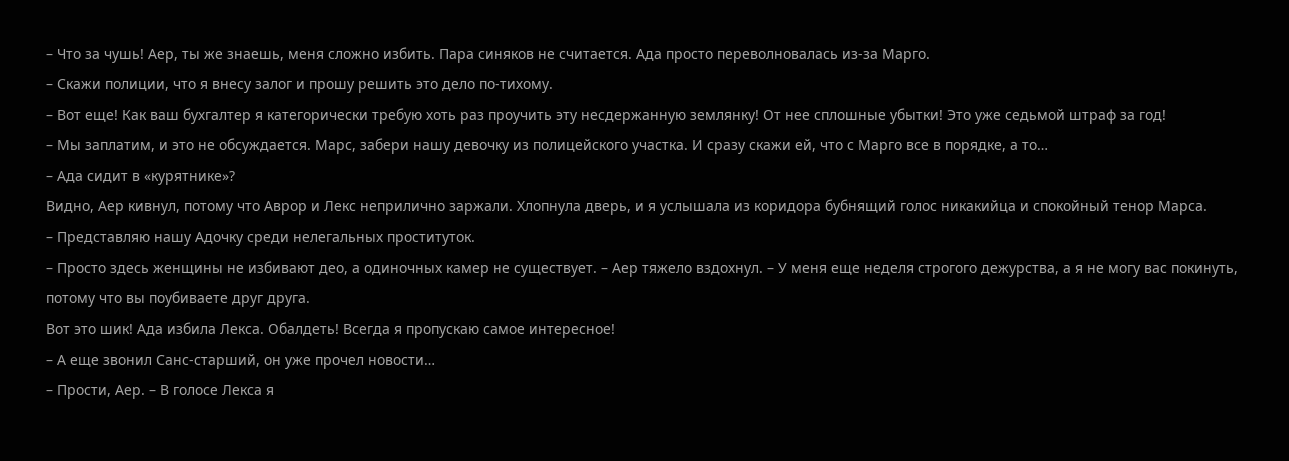– Что за чушь! Аер, ты же знаешь, меня сложно избить. Пара синяков не считается. Ада просто переволновалась из-за Марго.
– Скажи полиции, что я внесу залог и прошу решить это дело по-тихому.
– Вот еще! Как ваш бухгалтер я категорически требую хоть раз проучить эту несдержанную землянку! От нее сплошные убытки! Это уже седьмой штраф за год!
– Мы заплатим, и это не обсуждается. Марс, забери нашу девочку из полицейского участка. И сразу скажи ей, что с Марго все в порядке, а то…
– Ада сидит в «курятнике»?
Видно, Аер кивнул, потому что Аврор и Лекс неприлично заржали. Хлопнула дверь, и я услышала из коридора бубнящий голос никакийца и спокойный тенор Марса.
– Представляю нашу Адочку среди нелегальных проституток.
– Просто здесь женщины не избивают део, а одиночных камер не существует. – Аер тяжело вздохнул. – У меня еще неделя строгого дежурства, а я не могу вас покинуть, потому что вы поубиваете друг друга.
Вот это шик! Ада избила Лекса. Обалдеть! Всегда я пропускаю самое интересное!
– А еще звонил Санс-старший, он уже прочел новости…
– Прости, Аер. – В голосе Лекса я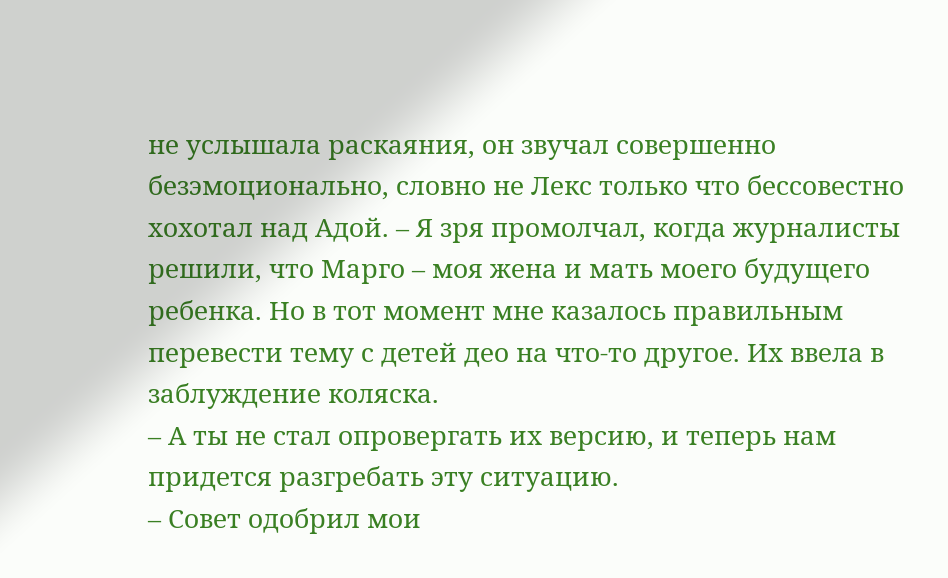не услышала раскаяния, он звучал совершенно безэмоционально, словно не Лекс только что бессовестно хохотал над Адой. – Я зря промолчал, когда журналисты решили, что Марго – моя жена и мать моего будущего ребенка. Но в тот момент мне казалось правильным перевести тему с детей део на что-то другое. Их ввела в заблуждение коляска.
– А ты не стал опровергать их версию, и теперь нам придется разгребать эту ситуацию.
– Совет одобрил мои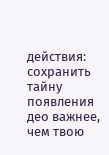действия: сохранить тайну появления део важнее, чем твою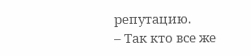репутацию.
– Так кто все же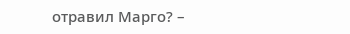отравил Марго? –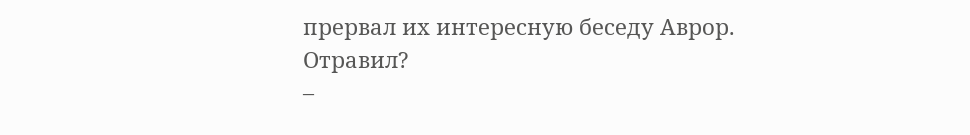прервал их интересную беседу Аврор.
Отравил?
–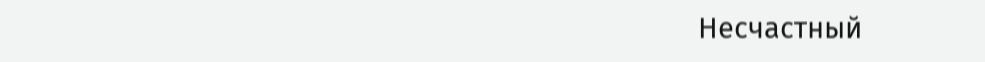Несчастный